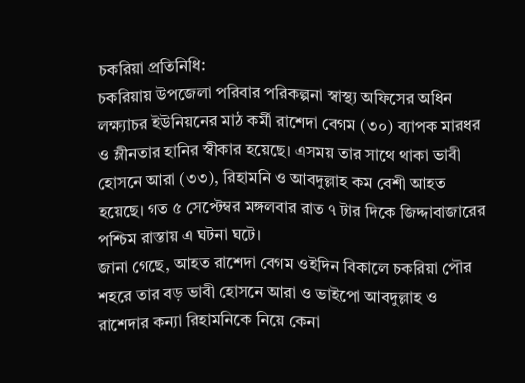চকরিয়া প্রতিনিধি:
চকরিয়ায় উপজেলা পরিবার পরিকল্পনা স্বাস্থ্য অফিসের অধিন লক্ষ্যাচর ইউনিয়নের মাঠ কর্মী রাশেদা বেগম (৩০) ব্যাপক মারধর ও ম্লীনতার হানির স্বীকার হয়েছে। এসময় তার সাথে থাকা ভাবী হোসনে আরা (৩৩), রিহামনি ও আবদুল্লাহ কম বেশী আহত হয়েছে। গত ৫ সেপ্টেম্বর মঙ্গলবার রাত ৭ টার দিকে জিদ্দাবাজারের পশ্চিম রাস্তায় এ ঘটনা ঘটে।
জানা গেছে, আহত রাশেদা বেগম ওইদিন বিকালে চকরিয়া পৌর শহরে তার বড় ভাবী হোসনে আরা ও ভাইপো আবদুল্লাহ ও রাশেদার কন্যা রিহামনিকে নিয়ে কেনা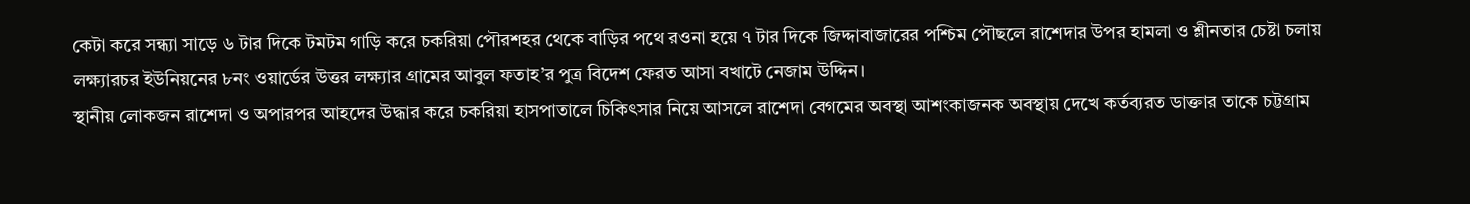কেটা করে সন্ধ্যা সাড়ে ৬ টার দিকে টমটম গাড়ি করে চকরিয়া পৌরশহর থেকে বাড়ির পথে রওনা হয়ে ৭ টার দিকে জিদ্দাবাজারের পশ্চিম পৌছলে রাশেদার উপর হামলা ও শ্লীনতার চেষ্টা চলায় লক্ষ্যারচর ইউনিয়নের ৮নং ওয়ার্ডের উত্তর লক্ষ্যার গ্রামের আবুল ফতাহ’র পুত্র বিদেশ ফেরত আসা বখাটে নেজাম উদ্দিন।
স্থানীয় লোকজন রাশেদা ও অপারপর আহদের উদ্ধার করে চকরিয়া হাসপাতালে চিকিৎসার নিয়ে আসলে রাশেদা বেগমের অবস্থা আশংকাজনক অবস্থায় দেখে কর্তব্যরত ডাক্তার তাকে চট্টগ্রাম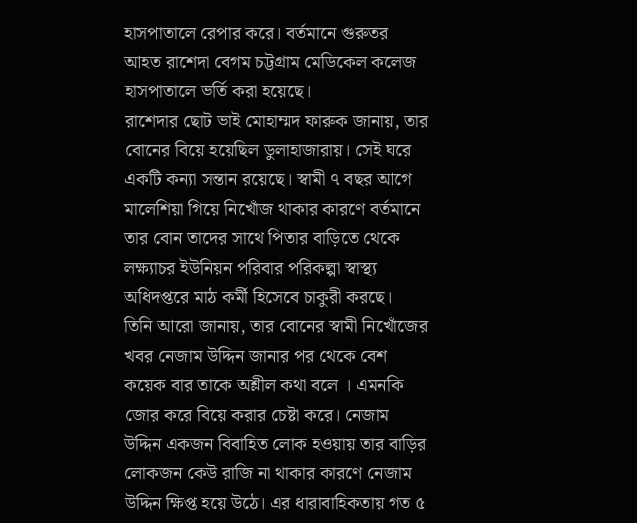হাসপাতালে রেপার করে। বর্তমানে গুরুতর আহত রাশেদা বেগম চট্টগ্রাম মেডিকেল কলেজ হাসপাতালে ভর্তি করা হয়েছে।
রাশেদার ছোট ভাই মোহাম্মদ ফারুক জানায়, তার বোনের বিয়ে হয়েছিল ডুলাহাজারায়। সেই ঘরে একটি কন্যা সন্তান রয়েছে। স্বামী ৭ বছর আগে মালেশিয়া গিয়ে নিখোঁজ থাকার কারণে বর্তমানে তার বোন তাদের সাথে পিতার বাড়িতে থেকে লক্ষ্যাচর ইউনিয়ন পরিবার পরিকল্পা স্বাস্থ্য অধিদপ্তরে মাঠ কর্মী হিসেবে চাকুরী করছে।
তিনি আরো জানায়, তার বোনের স্বামী নিখোঁজের খবর নেজাম উদ্দিন জানার পর থেকে বেশ কয়েক বার তাকে অশ্লীল কথা বলে । এমনকি জোর করে বিয়ে করার চেষ্টা করে। নেজাম উদ্দিন একজন বিবাহিত লোক হওয়ায় তার বাড়ির লোকজন কেউ রাজি না থাকার কারণে নেজাম উদ্দিন ক্ষিপ্ত হয়ে উঠে। এর ধারাবাহিকতায় গত ৫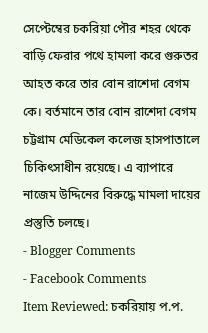সেপ্টেম্বের চকরিয়া পৌর শহর থেকে বাড়ি ফেরার পথে হামলা করে গুরুতর আহত করে তার বোন রাশেদা বেগম কে। বর্তমানে তার বোন রাশেদা বেগম চট্টগ্রাম মেডিকেল কলেজ হাসপাতালে চিকিৎসাধীন রয়েছে। এ ব্যাপারে নাজেম উদ্দিনের বিরুদ্ধে মামলা দায়ের প্রস্তুতি চলছে।
- Blogger Comments
- Facebook Comments
Item Reviewed: চকরিয়ায় প.প.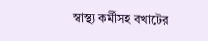স্বাস্থ্য কর্মীসহ বখাটের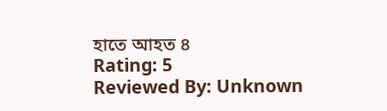হাতে আহত ৪
Rating: 5
Reviewed By: Unknown